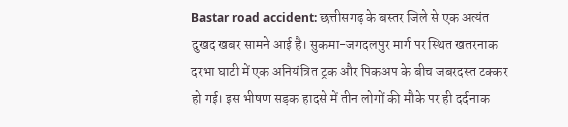Bastar road accident: छत्तीसगढ़ के बस्तर जिले से एक अत्यंत दुखद खबर सामने आई है। सुकमा-जगदलपुर मार्ग पर स्थित खतरनाक दरभा घाटी में एक अनियंत्रित ट्रक और पिकअप के बीच जबरदस्त टक्कर हो गई। इस भीषण सड़क हादसे में तीन लोगों की मौके पर ही दर्दनाक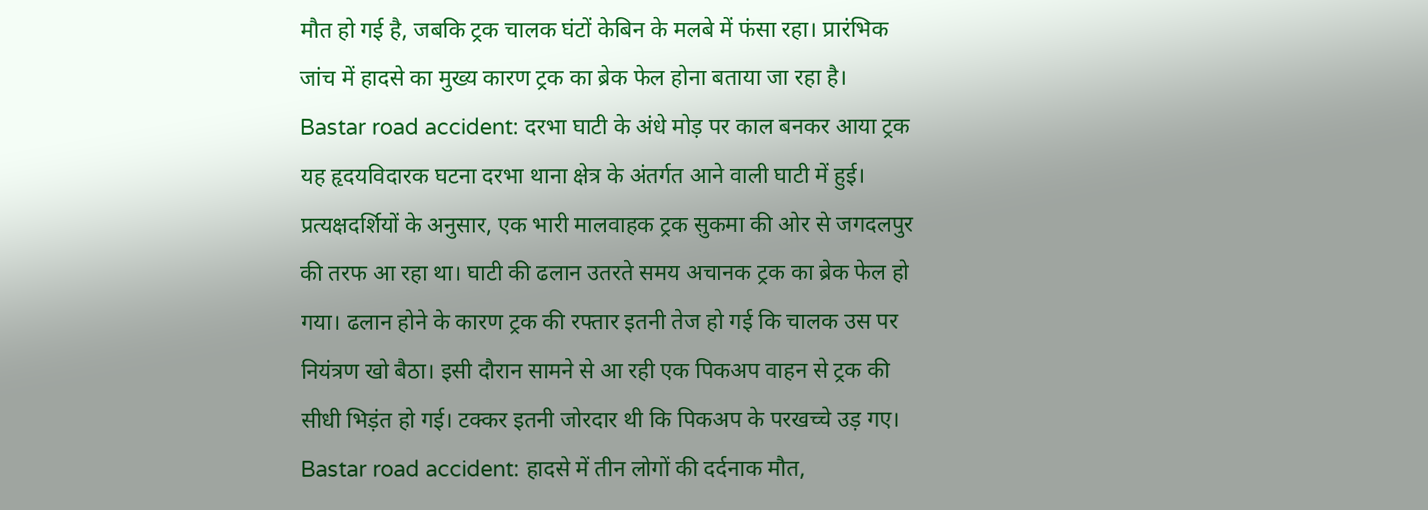मौत हो गई है, जबकि ट्रक चालक घंटों केबिन के मलबे में फंसा रहा। प्रारंभिक जांच में हादसे का मुख्य कारण ट्रक का ब्रेक फेल होना बताया जा रहा है।
Bastar road accident: दरभा घाटी के अंधे मोड़ पर काल बनकर आया ट्रक
यह हृदयविदारक घटना दरभा थाना क्षेत्र के अंतर्गत आने वाली घाटी में हुई। प्रत्यक्षदर्शियों के अनुसार, एक भारी मालवाहक ट्रक सुकमा की ओर से जगदलपुर की तरफ आ रहा था। घाटी की ढलान उतरते समय अचानक ट्रक का ब्रेक फेल हो गया। ढलान होने के कारण ट्रक की रफ्तार इतनी तेज हो गई कि चालक उस पर नियंत्रण खो बैठा। इसी दौरान सामने से आ रही एक पिकअप वाहन से ट्रक की सीधी भिड़ंत हो गई। टक्कर इतनी जोरदार थी कि पिकअप के परखच्चे उड़ गए।
Bastar road accident: हादसे में तीन लोगों की दर्दनाक मौत,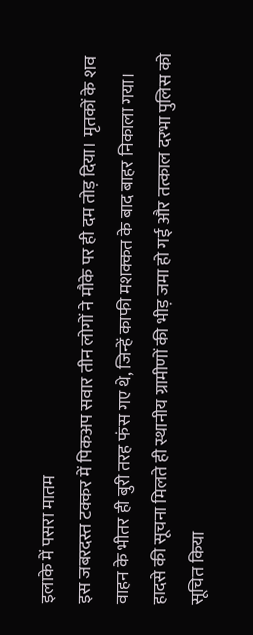इलाके में पसरा मातम
इस जबरदस्त टक्कर में पिकअप सवार तीन लोगों ने मौके पर ही दम तोड़ दिया। मृतकों के शव वाहन के भीतर ही बुरी तरह फंस गए थे, जिन्हें काफी मशक्कत के बाद बाहर निकाला गया। हादसे की सूचना मिलते ही स्थानीय ग्रामीणों की भीड़ जमा हो गई और तत्काल दरभा पुलिस को सूचित किया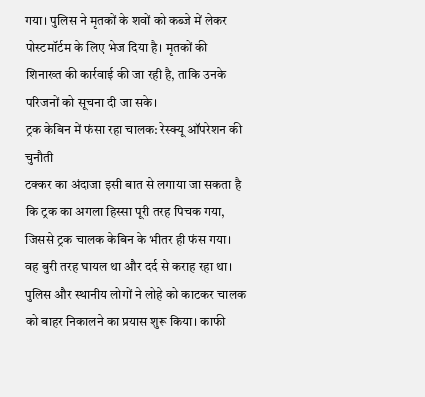गया। पुलिस ने मृतकों के शवों को कब्जे में लेकर पोस्टमॉर्टम के लिए भेज दिया है। मृतकों की शिनाख्त की कार्रवाई की जा रही है, ताकि उनके परिजनों को सूचना दी जा सके।
ट्रक केबिन में फंसा रहा चालक: रेस्क्यू ऑपरेशन की चुनौती
टक्कर का अंदाजा इसी बात से लगाया जा सकता है कि ट्रक का अगला हिस्सा पूरी तरह पिचक गया, जिससे ट्रक चालक केबिन के भीतर ही फंस गया। वह बुरी तरह घायल था और दर्द से कराह रहा था। पुलिस और स्थानीय लोगों ने लोहे को काटकर चालक को बाहर निकालने का प्रयास शुरू किया। काफी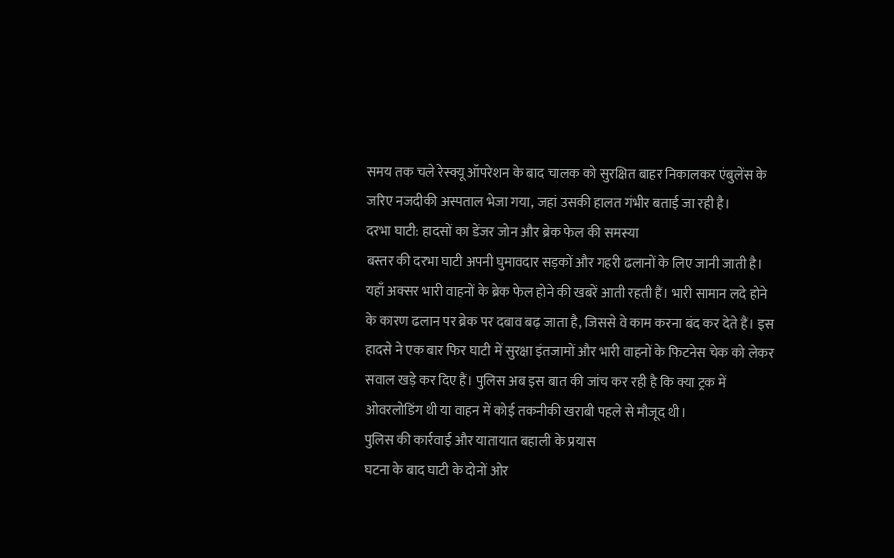समय तक चले रेस्क्यू ऑपरेशन के बाद चालक को सुरक्षित बाहर निकालकर एंबुलेंस के जरिए नजदीकी अस्पताल भेजा गया, जहां उसकी हालत गंभीर बताई जा रही है।
दरभा घाटी: हादसों का डेंजर जोन और ब्रेक फेल की समस्या
बस्तर की दरभा घाटी अपनी घुमावदार सड़कों और गहरी ढलानों के लिए जानी जाती है। यहाँ अक्सर भारी वाहनों के ब्रेक फेल होने की खबरें आती रहती हैं। भारी सामान लदे होने के कारण ढलान पर ब्रेक पर दबाव बढ़ जाता है, जिससे वे काम करना बंद कर देते हैं। इस हादसे ने एक बार फिर घाटी में सुरक्षा इंतजामों और भारी वाहनों के फिटनेस चेक को लेकर सवाल खड़े कर दिए हैं। पुलिस अब इस बात की जांच कर रही है कि क्या ट्रक में ओवरलोडिंग थी या वाहन में कोई तकनीकी खराबी पहले से मौजूद थी।
पुलिस की कार्रवाई और यातायात बहाली के प्रयास
घटना के बाद घाटी के दोनों ओर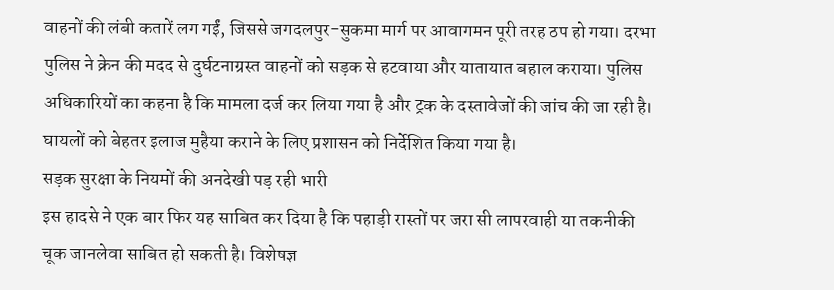वाहनों की लंबी कतारें लग गईं, जिससे जगदलपुर-सुकमा मार्ग पर आवागमन पूरी तरह ठप हो गया। दरभा पुलिस ने क्रेन की मदद से दुर्घटनाग्रस्त वाहनों को सड़क से हटवाया और यातायात बहाल कराया। पुलिस अधिकारियों का कहना है कि मामला दर्ज कर लिया गया है और ट्रक के दस्तावेजों की जांच की जा रही है। घायलों को बेहतर इलाज मुहैया कराने के लिए प्रशासन को निर्देशित किया गया है।
सड़क सुरक्षा के नियमों की अनदेखी पड़ रही भारी
इस हादसे ने एक बार फिर यह साबित कर दिया है कि पहाड़ी रास्तों पर जरा सी लापरवाही या तकनीकी चूक जानलेवा साबित हो सकती है। विशेषज्ञ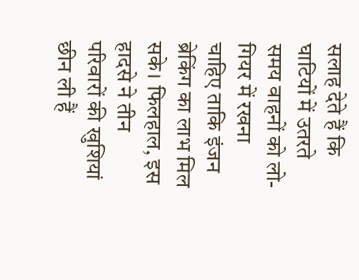सलाह देते हैं कि घाटियों में उतरते समय वाहनों को लो-गियर में रखना चाहिए ताकि इंजन ब्रेकिंग का लाभ मिल सके। फिलहाल, इस हादसे ने तीन परिवारों की खुशियां छीन ली हैं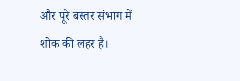और पूरे बस्तर संभाग में शोक की लहर है।